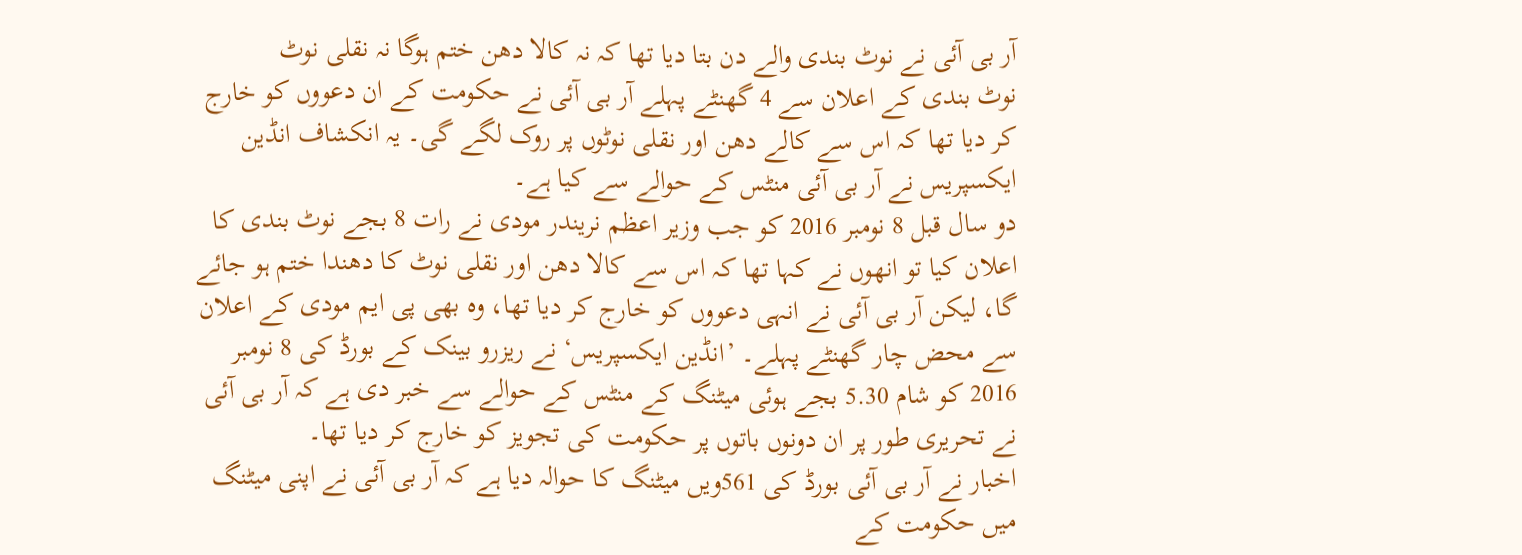آر بی آئی نے نوٹ بندی والے دن بتا دیا تھا کہ نہ کالا دھن ختم ہوگا نہ نقلی نوٹ
نوٹ بندی کے اعلان سے 4 گھنٹے پہلے آر بی آئی نے حکومت کے ان دعووں کو خارج کر دیا تھا کہ اس سے کالے دھن اور نقلی نوٹوں پر روک لگے گی۔ یہ انکشاف انڈین ایکسپریس نے آر بی آئی منٹس کے حوالے سے کیا ہے۔
دو سال قبل 8 نومبر 2016 کو جب وزیر اعظم نریندر مودی نے رات 8 بجے نوٹ بندی کا اعلان کیا تو انھوں نے کہا تھا کہ اس سے کالا دھن اور نقلی نوٹ کا دھندا ختم ہو جائے گا، لیکن آر بی آئی نے انہی دعووں کو خارج کر دیا تھا، وہ بھی پی ایم مودی کے اعلان سے محض چار گھنٹے پہلے۔ ’انڈین ایکسپریس‘ نے ریزرو بینک کے بورڈ کی 8 نومبر 2016 کو شام 5.30 بجے ہوئی میٹنگ کے منٹس کے حوالے سے خبر دی ہے کہ آر بی آئی نے تحریری طور پر ان دونوں باتوں پر حکومت کی تجویز کو خارج کر دیا تھا۔
اخبار نے آر بی آئی بورڈ کی 561ویں میٹنگ کا حوالہ دیا ہے کہ آر بی آئی نے اپنی میٹنگ میں حکومت کے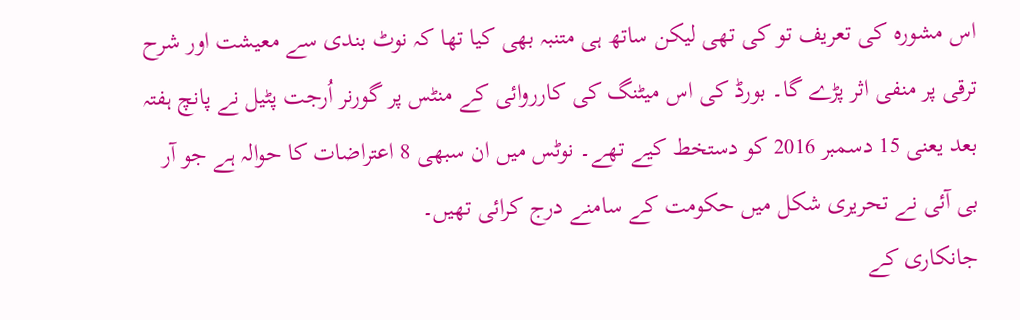اس مشورہ کی تعریف تو کی تھی لیکن ساتھ ہی متنبہ بھی کیا تھا کہ نوٹ بندی سے معیشت اور شرح ترقی پر منفی اثر پڑے گا۔ بورڈ کی اس میٹنگ کی کارروائی کے منٹس پر گورنر اُرجت پٹیل نے پانچ ہفتہ بعد یعنی 15 دسمبر 2016 کو دستخط کیے تھے۔ نوٹس میں ان سبھی 8 اعتراضات کا حوالہ ہے جو آر بی آئی نے تحریری شکل میں حکومت کے سامنے درج کرائی تھیں۔
جانکاری کے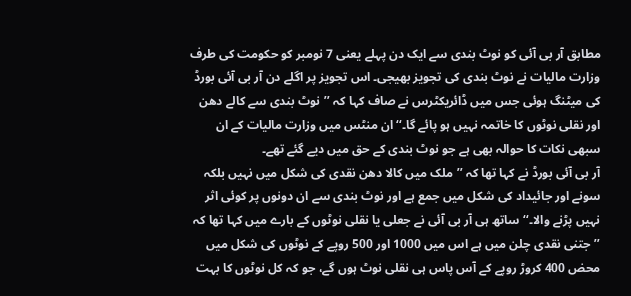مطابق آر بی آئی کو نوٹ بندی سے ایک دن پہلے یعنی 7 نومبر کو حکومت کی طرف وزارت مالیات نے نوٹ بندی کی تجویز بھیجی۔ اس تجویز پر اگلے دن آر بی آئی بورڈ کی میٹنگ ہوئی جس میں ڈائریکٹرس نے صاف کہا کہ ’’نوٹ بندی سے کالے دھن اور نقلی نوٹوں کا خاتمہ نہیں ہو پائے گا۔‘‘ ان منٹس میں وزارت مالیات کے ان سبھی نکات کا حوالہ بھی ہے جو نوٹ بندی کے حق میں دیے گئے تھے۔
آر بی آئی بورڈ نے کہا تھا کہ ’’ملک میں کالا دھن نقدی کی شکل میں نہیں بلکہ سونے اور جائیداد کی شکل میں جمع ہے اور نوٹ بندی سے ان دونوں پر کوئی اثر نہیں پڑنے والا۔‘‘ ساتھ ہی آر بی آئی نے جعلی یا نقلی نوٹوں کے بارے میں کہا تھا کہ ’’جتنی نقدی چلن میں ہے اس میں 1000 اور 500 روپے کے نوٹوں کی شکل میں محض 400 کروڑ روپے کے آس پاس ہی نقلی نوٹ ہوں گے، جو کہ کل نوٹوں کا بہت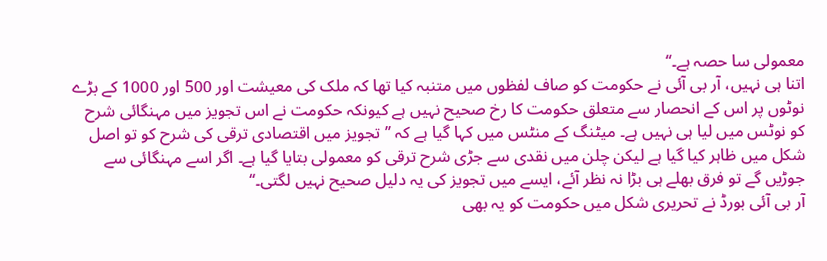معمولی سا حصہ ہے۔‘‘
اتنا ہی نہیں، آر بی آئی نے حکومت کو صاف لفظوں میں متنبہ کیا تھا کہ ملک کی معیشت اور 500 اور 1000 کے بڑے نوٹوں پر اس کے انحصار سے متعلق حکومت کا رخ صحیح نہیں ہے کیونکہ حکومت نے اس تجویز میں مہنگائی شرح کو نوٹس میں لیا ہی نہیں ہے۔ میٹنگ کے منٹس میں کہا گیا ہے کہ ’’تجویز میں اقتصادی ترقی کی شرح کو تو اصل شکل میں ظاہر کیا گیا ہے لیکن چلن میں نقدی سے جڑی شرح ترقی کو معمولی بتایا گیا ہے۔ اگر اسے مہنگائی سے جوڑیں گے تو فرق بھلے ہی بڑا نہ نظر آئے، ایسے میں تجویز کی یہ دلیل صحیح نہیں لگتی۔‘‘
آر بی آئی بورڈ نے تحریری شکل میں حکومت کو یہ بھی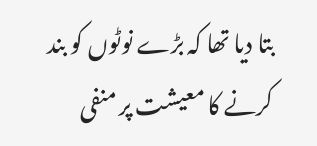بتا دیا تھا کہ بڑے نوٹوں کو بند کرنے کا معیشت پر منفی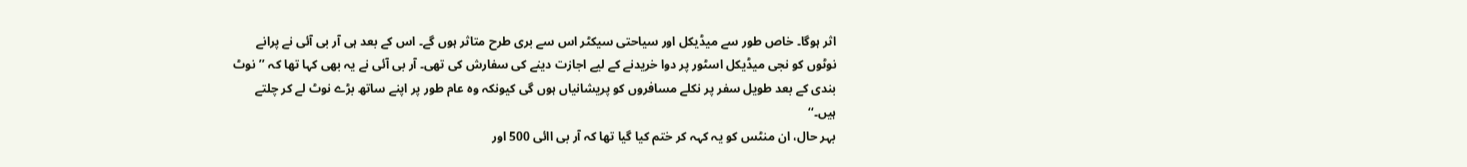اثر ہوگا۔ خاص طور سے میڈیکل اور سیاحتی سیکٹر اس سے بری طرح متاثر ہوں گے۔ اس کے بعد ہی آر بی آئی نے پرانے نوٹوں کو نجی میڈیکل اسٹور پر دوا خریدنے کے لیے اجازت دینے کی سفارش کی تھی۔ آر بی آئی نے یہ بھی کہا تھا کہ ’’نوٹ بندی کے بعد طویل سفر پر نکلے مسافروں کو پریشانیاں ہوں گی کیونکہ وہ عام طور پر اپنے ساتھ بڑے نوٹ لے کر چلتے ہیں۔‘‘
بہر حال، ان منٹس کو یہ کہہ کر ختم کیا گیا تھا کہ آر بی اائی 500 اور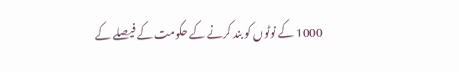1000 کے نوٹوں کو بند کرنے کے حکومت کے فیصلے کے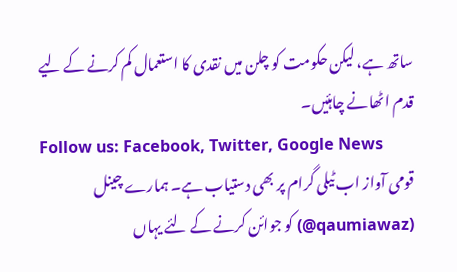ساتھ ہے، لیکن حکومت کو چلن میں نقدی کا استعمال کم کرنے کے لیے قدم اٹھانے چاہئیں۔
Follow us: Facebook, Twitter, Google News
قومی آواز اب ٹیلی گرام پر بھی دستیاب ہے۔ ہمارے چینل (qaumiawaz@) کو جوائن کرنے کے لئے یہاں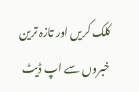کلک کریں اور تازہ ترین خبروں سے اپ ڈیٹ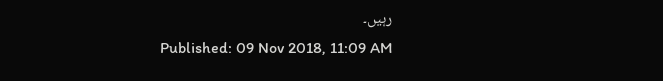رہیں۔
Published: 09 Nov 2018, 11:09 AM